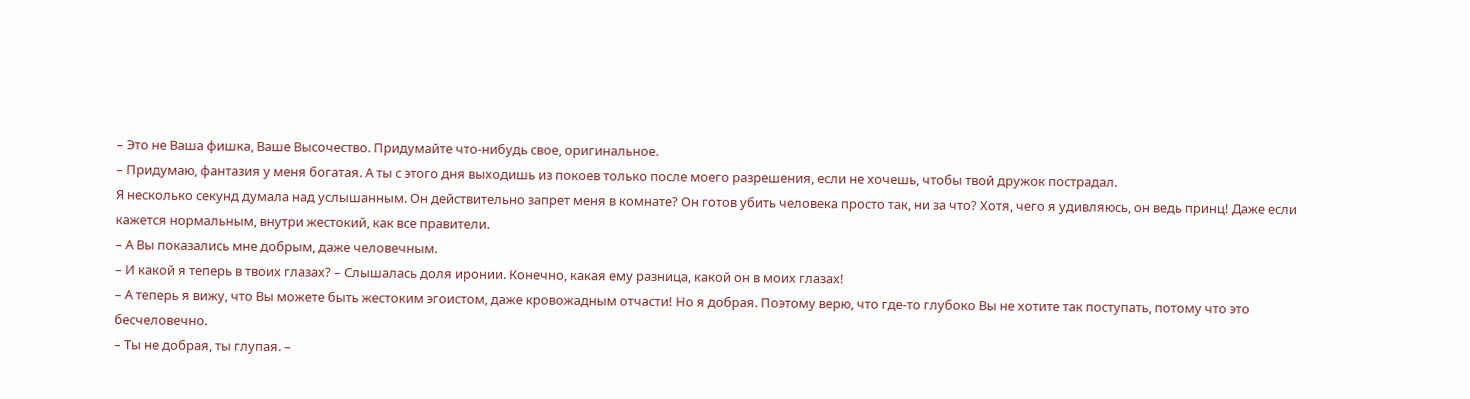– Это не Ваша фишка, Ваше Высочество. Придумайте что-нибудь свое, оригинальное.
– Придумаю, фантазия у меня богатая. А ты с этого дня выходишь из покоев только после моего разрешения, если не хочешь, чтобы твой дружок пострадал.
Я несколько секунд думала над услышанным. Он действительно запрет меня в комнате? Он готов убить человека просто так, ни за что? Хотя, чего я удивляюсь, он ведь принц! Даже если кажется нормальным, внутри жестокий, как все правители.
– А Вы показались мне добрым, даже человечным.
– И какой я теперь в твоих глазах? – Слышалась доля иронии. Конечно, какая ему разница, какой он в моих глазах!
– А теперь я вижу, что Вы можете быть жестоким эгоистом, даже кровожадным отчасти! Но я добрая. Поэтому верю, что где-то глубоко Вы не хотите так поступать, потому что это бесчеловечно.
– Ты не добрая, ты глупая. –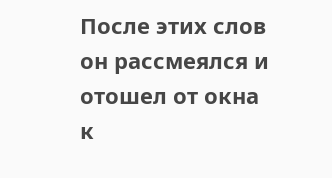После этих слов он рассмеялся и отошел от окна к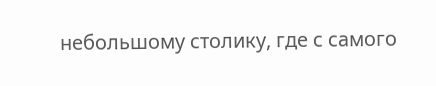небольшому столику, где с самого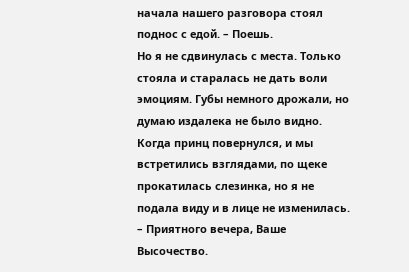начала нашего разговора стоял поднос с едой. – Поешь.
Но я не сдвинулась с места. Только стояла и старалась не дать воли эмоциям. Губы немного дрожали, но думаю издалека не было видно.
Когда принц повернулся, и мы встретились взглядами, по щеке прокатилась слезинка, но я не подала виду и в лице не изменилась.
– Приятного вечера, Ваше Высочество.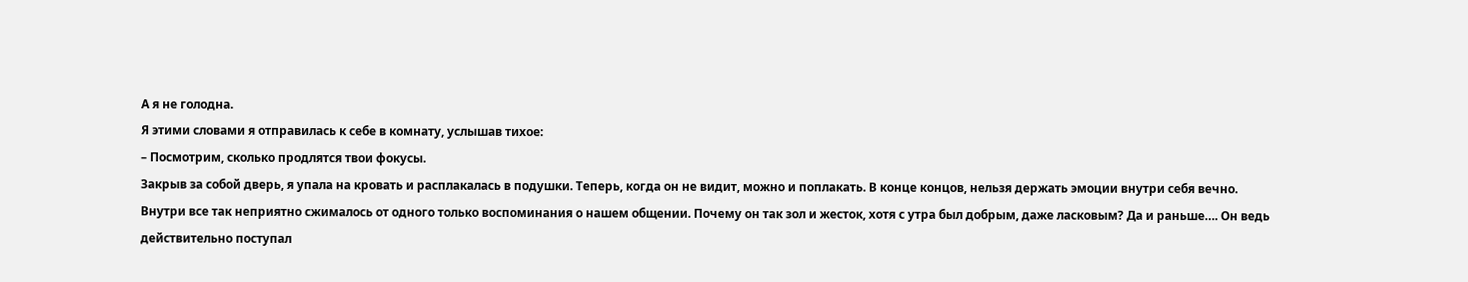А я не голодна.
Я этими словами я отправилась к себе в комнату, услышав тихое:
– Посмотрим, сколько продлятся твои фокусы.
Закрыв за собой дверь, я упала на кровать и расплакалась в подушки. Теперь, когда он не видит, можно и поплакать. В конце концов, нельзя держать эмоции внутри себя вечно.
Внутри все так неприятно сжималось от одного только воспоминания о нашем общении. Почему он так зол и жесток, хотя с утра был добрым, даже ласковым? Да и раньше…. Он ведь действительно поступал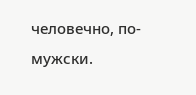человечно, по-мужски.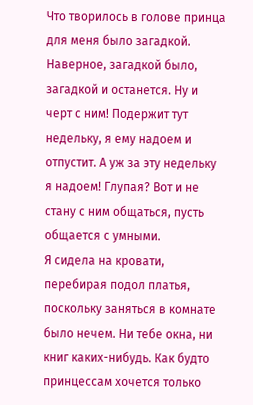Что творилось в голове принца для меня было загадкой. Наверное, загадкой было, загадкой и останется. Ну и черт с ним! Подержит тут недельку, я ему надоем и отпустит. А уж за эту недельку я надоем! Глупая? Вот и не стану с ним общаться, пусть общается с умными.
Я сидела на кровати, перебирая подол платья, поскольку заняться в комнате было нечем. Ни тебе окна, ни книг каких-нибудь. Как будто принцессам хочется только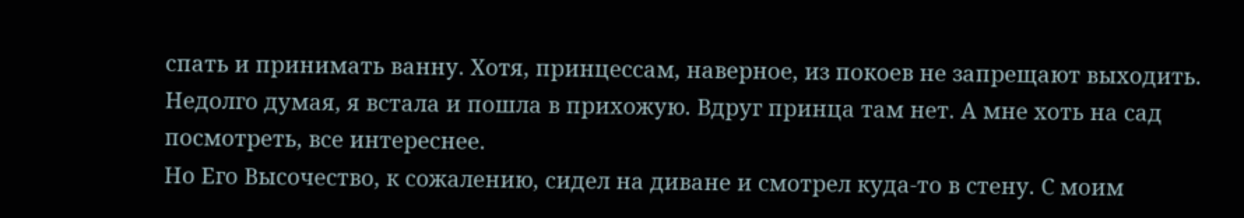спать и принимать ванну. Хотя, принцессам, наверное, из покоев не запрещают выходить.
Недолго думая, я встала и пошла в прихожую. Вдруг принца там нет. А мне хоть на сад посмотреть, все интереснее.
Но Его Высочество, к сожалению, сидел на диване и смотрел куда-то в стену. С моим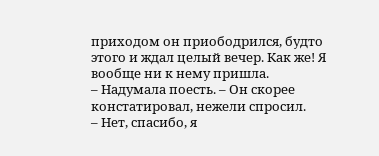приходом он приободрился, будто этого и ждал целый вечер. Как же! Я вообще ни к нему пришла.
– Надумала поесть. – Он скорее констатировал, нежели спросил.
– Нет, спасибо, я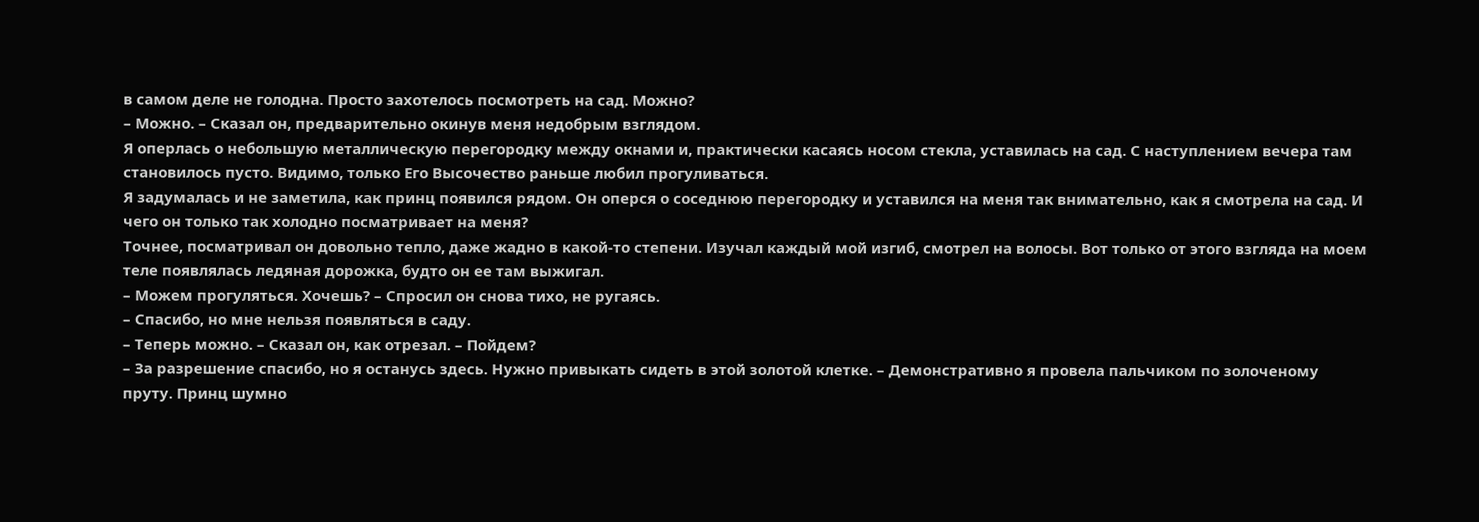в самом деле не голодна. Просто захотелось посмотреть на сад. Можно?
– Можно. – Сказал он, предварительно окинув меня недобрым взглядом.
Я оперлась о небольшую металлическую перегородку между окнами и, практически касаясь носом стекла, уставилась на сад. С наступлением вечера там становилось пусто. Видимо, только Его Высочество раньше любил прогуливаться.
Я задумалась и не заметила, как принц появился рядом. Он оперся о соседнюю перегородку и уставился на меня так внимательно, как я смотрела на сад. И чего он только так холодно посматривает на меня?
Точнее, посматривал он довольно тепло, даже жадно в какой-то степени. Изучал каждый мой изгиб, смотрел на волосы. Вот только от этого взгляда на моем теле появлялась ледяная дорожка, будто он ее там выжигал.
– Можем прогуляться. Хочешь? – Спросил он снова тихо, не ругаясь.
– Спасибо, но мне нельзя появляться в саду.
– Теперь можно. – Сказал он, как отрезал. – Пойдем?
– За разрешение спасибо, но я останусь здесь. Нужно привыкать сидеть в этой золотой клетке. – Демонстративно я провела пальчиком по золоченому пруту. Принц шумно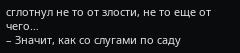сглотнул не то от злости, не то еще от чего…
– Значит, как со слугами по саду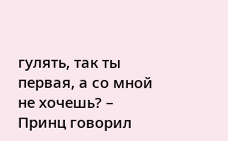гулять, так ты первая, а со мной не хочешь? – Принц говорил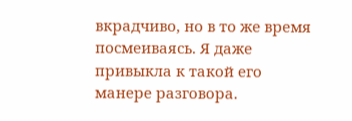вкрадчиво, но в то же время посмеиваясь. Я даже привыкла к такой его манере разговора.